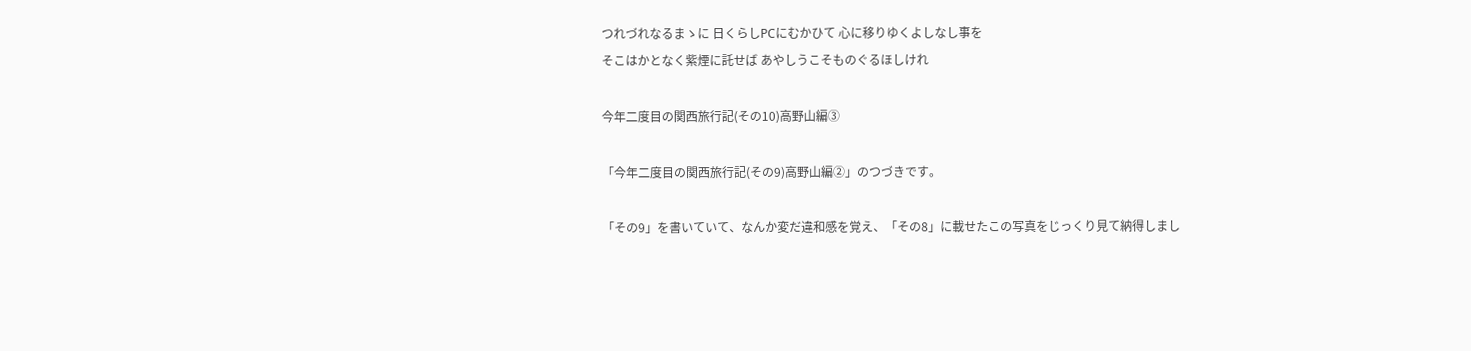つれづれなるまゝに 日くらしPCにむかひて 心に移りゆくよしなし事を
そこはかとなく紫煙に託せば あやしうこそものぐるほしけれ

今年二度目の関西旅行記(その10)高野山編③

「今年二度目の関西旅行記(その9)高野山編②」のつづきです。

「その9」を書いていて、なんか変だ違和感を覚え、「その8」に載せたこの写真をじっくり見て納得しまし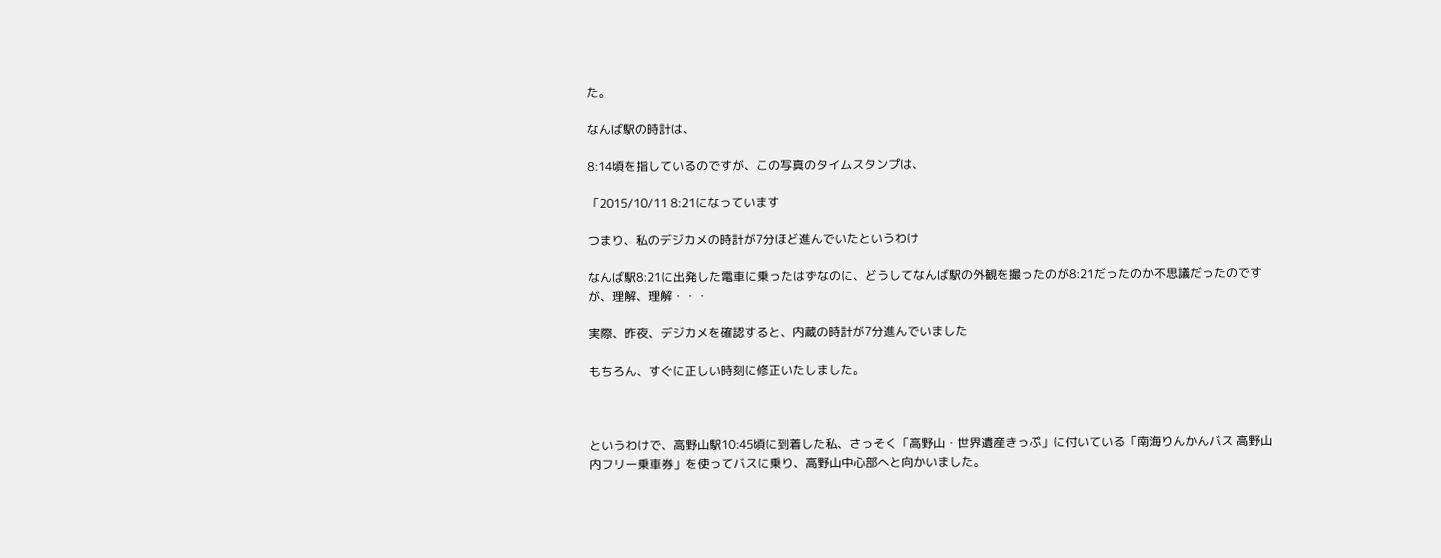た。

なんば駅の時計は、

8:14頃を指しているのですが、この写真のタイムスタンプは、

「2015/10/11 8:21になっています

つまり、私のデジカメの時計が7分ほど進んでいたというわけ

なんば駅8:21に出発した電車に乗ったはずなのに、どうしてなんば駅の外観を撮ったのが8:21だったのか不思議だったのですが、理解、理解・・・

実際、昨夜、デジカメを確認すると、内蔵の時計が7分進んでいました

もちろん、すぐに正しい時刻に修正いたしました。



というわけで、高野山駅10:45頃に到着した私、さっそく「高野山・世界遺産きっぷ」に付いている「南海りんかんバス 高野山内フリー乗車券」を使ってバスに乗り、高野山中心部へと向かいました。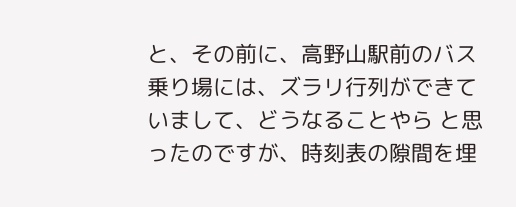と、その前に、高野山駅前のバス乗り場には、ズラリ行列ができていまして、どうなることやら と思ったのですが、時刻表の隙間を埋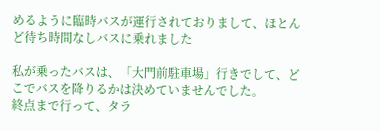めるように臨時バスが運行されておりまして、ほとんど待ち時間なしバスに乗れました

私が乗ったバスは、「大門前駐車場」行きでして、どこでバスを降りるかは決めていませんでした。
終点まで行って、タラ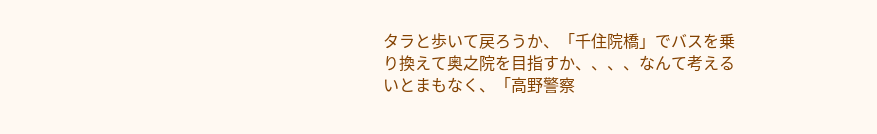タラと歩いて戻ろうか、「千住院橋」でバスを乗り換えて奥之院を目指すか、、、、なんて考える いとまもなく、「高野警察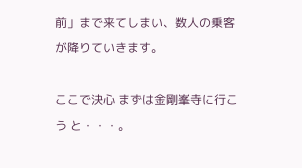前」まで来てしまい、数人の乗客が降りていきます。

ここで決心 まずは金剛峯寺に行こう と・・・。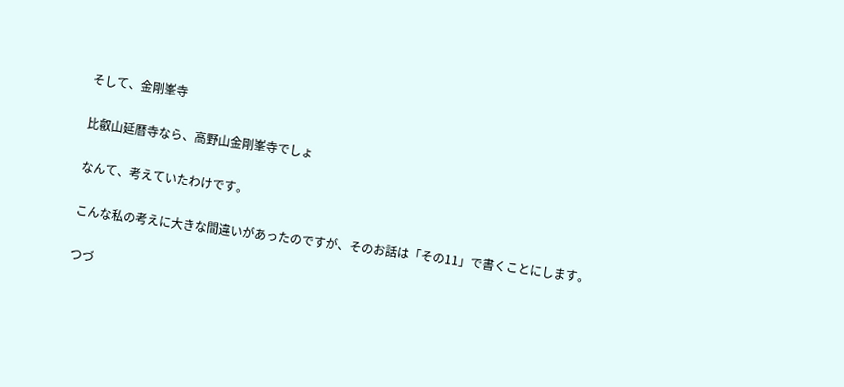そして、金剛峯寺

比叡山延暦寺なら、高野山金剛峯寺でしょ

なんて、考えていたわけです。

こんな私の考えに大きな間違いがあったのですが、そのお話は「その11」で書くことにします。

つづ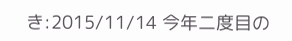き:2015/11/14 今年二度目の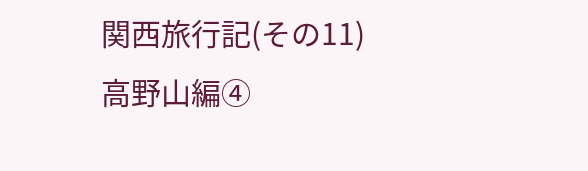関西旅行記(その11)高野山編④